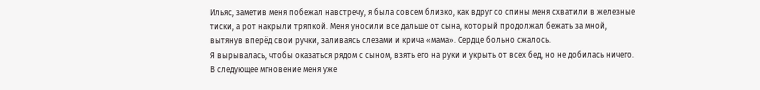Ильяс, заметив меня побежал навстречу, я была совсем близко, как вдруг со спины меня схватили в железные тиски, а рот накрыли тряпкой. Меня уносили все дальше от сына, который продолжал бежать за мной, вытянув вперёд свои ручки, заливаясь слезами и крича «мама». Сердце больно сжалось.
Я вырывалась, чтобы оказаться рядом с сыном, взять его на руки и укрыть от всех бед, но не добилась ничего. В следующее мгновение меня уже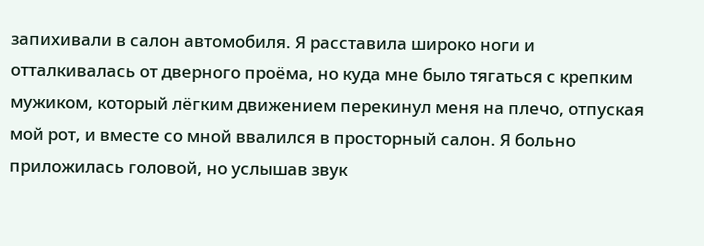запихивали в салон автомобиля. Я расставила широко ноги и отталкивалась от дверного проёма, но куда мне было тягаться с крепким мужиком, который лёгким движением перекинул меня на плечо, отпуская мой рот, и вместе со мной ввалился в просторный салон. Я больно приложилась головой, но услышав звук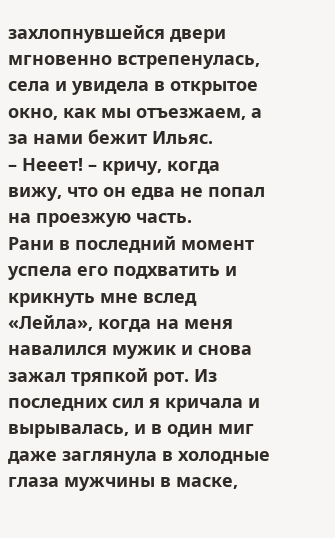захлопнувшейся двери мгновенно встрепенулась, села и увидела в открытое окно, как мы отъезжаем, а за нами бежит Ильяс.
– Нееет! – кричу, когда вижу, что он едва не попал на проезжую часть.
Рани в последний момент успела его подхватить и крикнуть мне вслед «Лейла», когда на меня навалился мужик и снова зажал тряпкой рот. Из последних сил я кричала и вырывалась, и в один миг даже заглянула в холодные глаза мужчины в маске,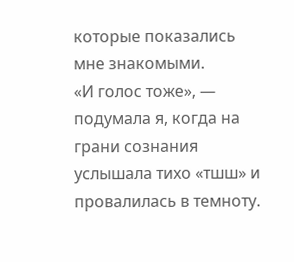которые показались мне знакомыми.
«И голос тоже», — подумала я, когда на грани сознания услышала тихо «тшш» и провалилась в темноту.